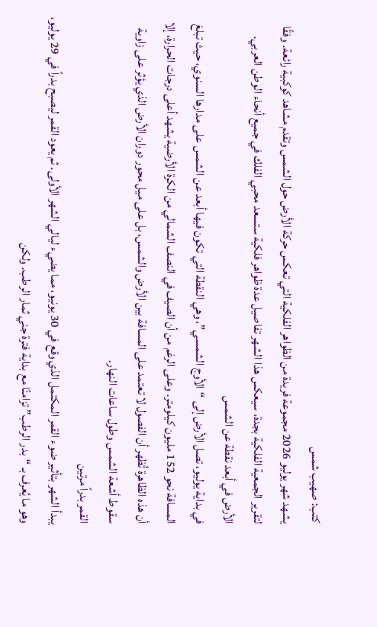كتب: صهيب شمس
يشهد شهر يوليو 2026 مجموعة فريدة من الظواهر الفلكية التي تعكس حركة الأرض حول الشمس وتقدم مشاهد كوكبية رائعة. وفقًا لتقرير الجمعية الفلكية بجدة، سيعكس هذا الشهر تفاصيل عدة ظواهر فلكية ستسعد محبي الفلك في جميع أنحاء الوطن العربي.
الأرض في أبعد نقطة عن الشمس
في بداية يوليو، تصل الأرض إلى “الأوج الشمسي”، وهي النقطة التي تكون فيها أبعد عن الشمس على مدارها السنوي، حيث تبلغ المسافة نحو 152 مليون كيلومتر. وعلى الرغم من أن الصيف في النصف الشمالي من الكرة الأرضية يشهد أعلى درجات الحرارة، إلا أن هذه الظاهرة تُظهر أن الفصول لا تعتمد على المسافة بين الأرض والشمس، بل على ميل محور دوران الأرض الذي يؤثر على زاوية سقوط أشعة الشمس وطول ساعات النهار.
القمر بدراً مرتين
يبدأ الشهر بتأثير ضوء القمر المكتمل الذي وقع في 30 يونيو، مما يضيء ليالي الشهر الأولى. ثم يعود القمر ليصبح بدراً في 29 يوليو، وهو ما يُعرف بـ “بدر الرطب” تزامنًا مع بداية فترة جني ثمار الرطب. ولكن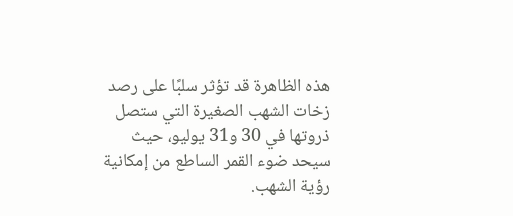هذه الظاهرة قد تؤثر سلبًا على رصد زخات الشهب الصغيرة التي ستصل ذروتها في 30 و31 يوليو، حيث سيحد ضوء القمر الساطع من إمكانية رؤية الشهب.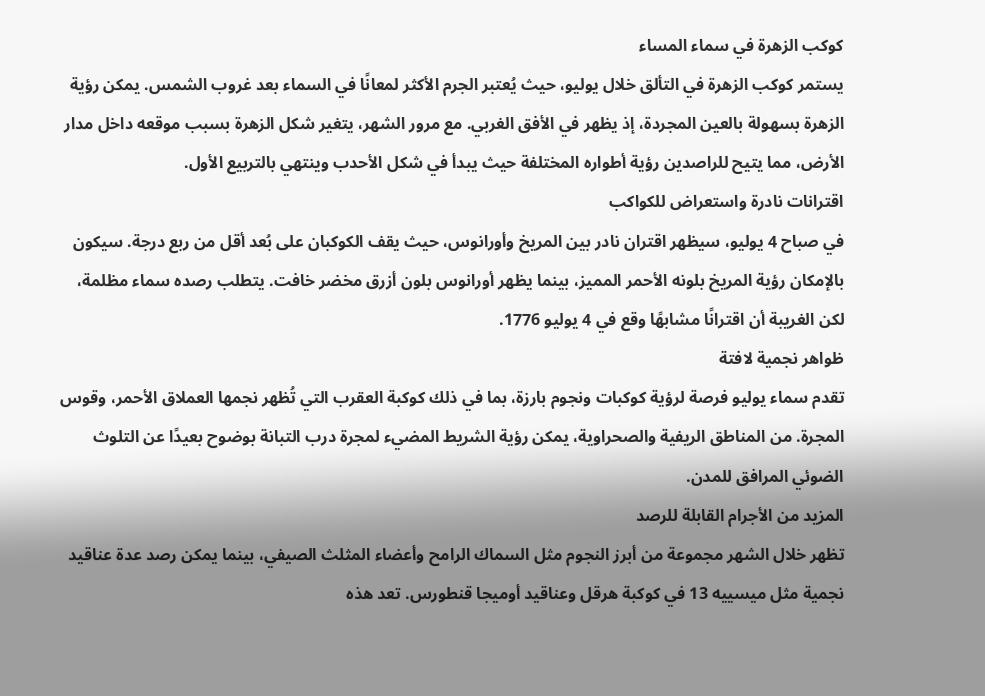كوكب الزهرة في سماء المساء
يستمر كوكب الزهرة في التألق خلال يوليو، حيث يُعتبر الجرم الأكثر لمعانًا في السماء بعد غروب الشمس. يمكن رؤية الزهرة بسهولة بالعين المجردة، إذ يظهر في الأفق الغربي. مع مرور الشهر، يتغير شكل الزهرة بسبب موقعه داخل مدار الأرض، مما يتيح للراصدين رؤية أطواره المختلفة حيث يبدأ في شكل الأحدب وينتهي بالتربيع الأول.
اقترانات نادرة واستعراض للكواكب
في صباح 4 يوليو، سيظهر اقتران نادر بين المريخ وأورانوس، حيث يقف الكوكبان على بُعد أقل من ربع درجة. سيكون بالإمكان رؤية المريخ بلونه الأحمر المميز، بينما يظهر أورانوس بلون أزرق مخضر خافت. يتطلب رصده سماء مظلمة، لكن الغريبة أن اقترانًا مشابهًا وقع في 4 يوليو 1776.
ظواهر نجمية لافتة
تقدم سماء يوليو فرصة لرؤية كوكبات ونجوم بارزة، بما في ذلك كوكبة العقرب التي تُظهر نجمها العملاق الأحمر، وقوس المجرة. من المناطق الريفية والصحراوية، يمكن رؤية الشريط المضيء لمجرة درب التبانة بوضوح بعيدًا عن التلوث الضوئي المرافق للمدن.
المزيد من الأجرام القابلة للرصد
تظهر خلال الشهر مجموعة من أبرز النجوم مثل السماك الرامح وأعضاء المثلث الصيفي، بينما يمكن رصد عدة عناقيد نجمية مثل ميسييه 13 في كوكبة هرقل وعناقيد أوميجا قنطورس. تعد هذه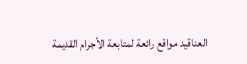العناقيد مواقع رائعة لمتابعة الأجرام القديمة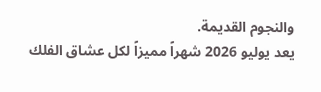والنجوم القديمة.
يعد يوليو 2026 شهراً مميزاً لكل عشاق الفلك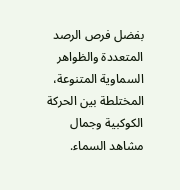بفضل فرص الرصد المتعددة والظواهر السماوية المتنوعة، المختلطة بين الحركة الكوكبية وجمال مشاهد السماء.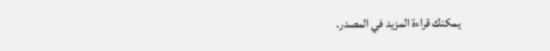يمكنك قراءة المزيد في المصدر.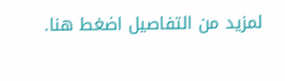لمزيد من التفاصيل اضغط هنا.